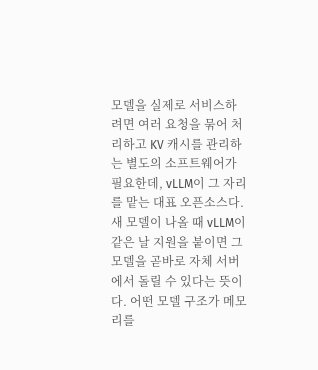모델을 실제로 서비스하려면 여러 요청을 묶어 처리하고 KV 캐시를 관리하는 별도의 소프트웨어가 필요한데, vLLM이 그 자리를 맡는 대표 오픈소스다. 새 모델이 나올 때 vLLM이 같은 날 지원을 붙이면 그 모델을 곧바로 자체 서버에서 돌릴 수 있다는 뜻이다. 어떤 모델 구조가 메모리를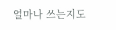얼마나 쓰는지도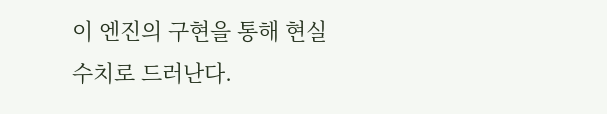이 엔진의 구현을 통해 현실 수치로 드러난다.